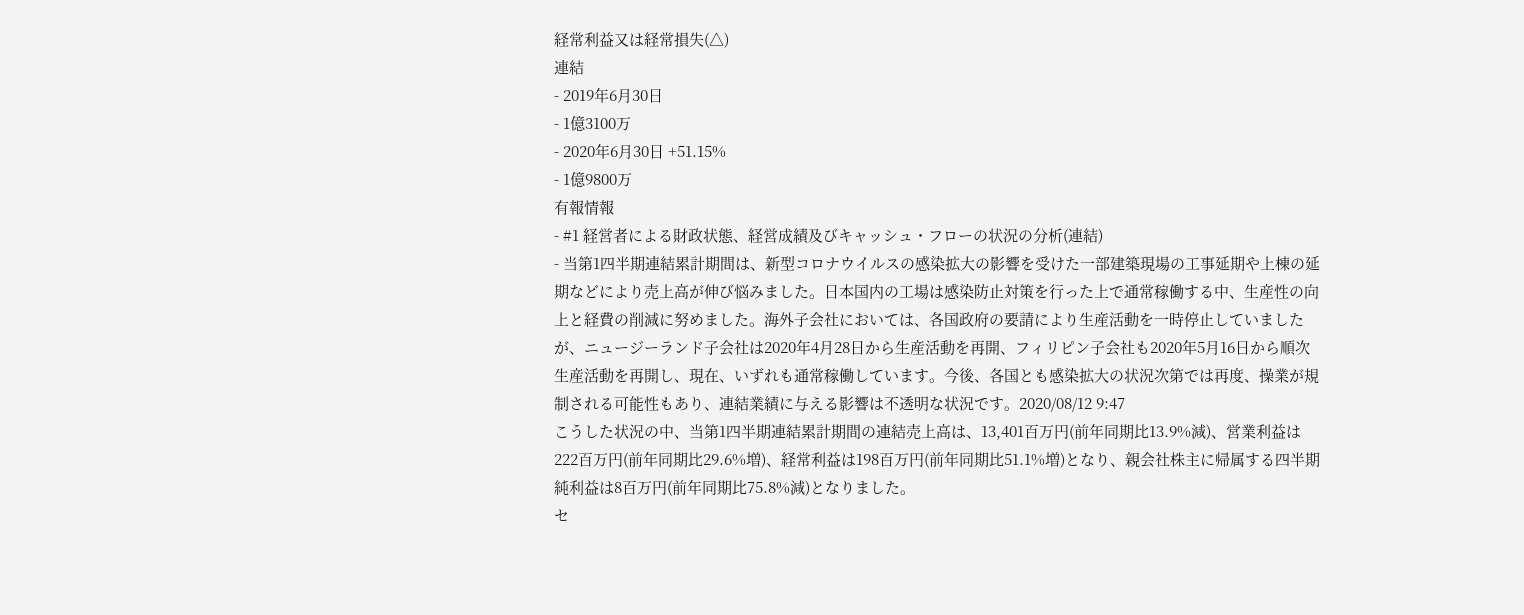経常利益又は経常損失(△)
連結
- 2019年6月30日
- 1億3100万
- 2020年6月30日 +51.15%
- 1億9800万
有報情報
- #1 経営者による財政状態、経営成績及びキャッシュ・フローの状況の分析(連結)
- 当第1四半期連結累計期間は、新型コロナウイルスの感染拡大の影響を受けた一部建築現場の工事延期や上棟の延期などにより売上高が伸び悩みました。日本国内の工場は感染防止対策を行った上で通常稼働する中、生産性の向上と経費の削減に努めました。海外子会社においては、各国政府の要請により生産活動を一時停止していましたが、ニュージーランド子会社は2020年4月28日から生産活動を再開、フィリピン子会社も2020年5月16日から順次生産活動を再開し、現在、いずれも通常稼働しています。今後、各国とも感染拡大の状況次第では再度、操業が規制される可能性もあり、連結業績に与える影響は不透明な状況です。2020/08/12 9:47
こうした状況の中、当第1四半期連結累計期間の連結売上高は、13,401百万円(前年同期比13.9%減)、営業利益は222百万円(前年同期比29.6%増)、経常利益は198百万円(前年同期比51.1%増)となり、親会社株主に帰属する四半期純利益は8百万円(前年同期比75.8%減)となりました。
セ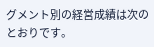グメント別の経営成績は次のとおりです。